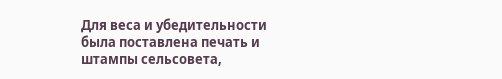Для веса и убедительности была поставлена печать и штампы сельсовета,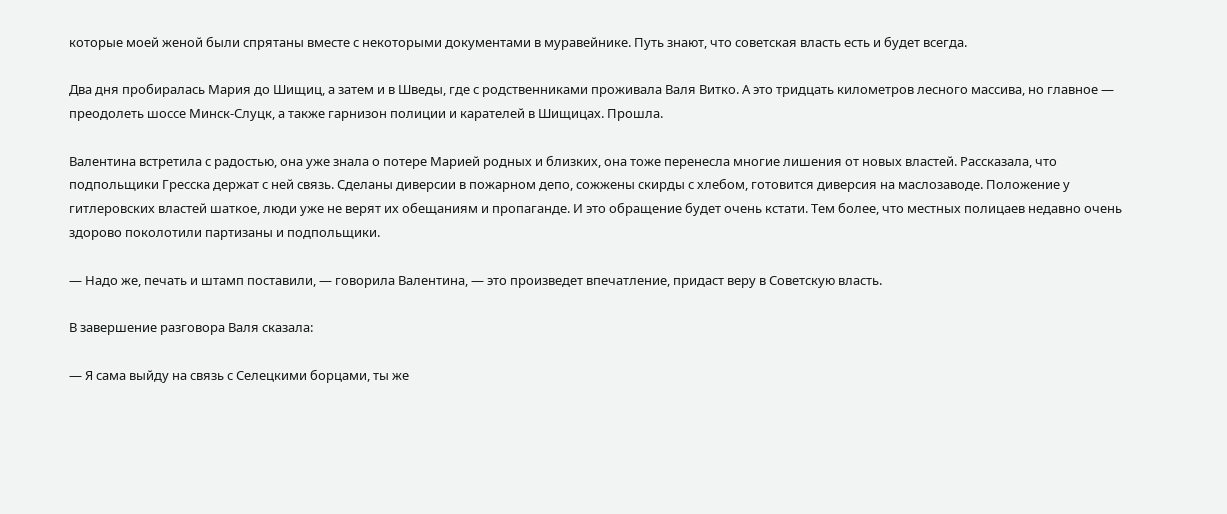которые моей женой были спрятаны вместе с некоторыми документами в муравейнике. Путь знают, что советская власть есть и будет всегда.

Два дня пробиралась Мария до Шищиц, а затем и в Шведы, где с родственниками проживала Валя Витко. А это тридцать километров лесного массива, но главное — преодолеть шоссе Минск-Слуцк, а также гарнизон полиции и карателей в Шищицах. Прошла.

Валентина встретила с радостью, она уже знала о потере Марией родных и близких, она тоже перенесла многие лишения от новых властей. Рассказала, что подпольщики Гресска держат с ней связь. Сделаны диверсии в пожарном депо, сожжены скирды с хлебом, готовится диверсия на маслозаводе. Положение у гитлеровских властей шаткое, люди уже не верят их обещаниям и пропаганде. И это обращение будет очень кстати. Тем более, что местных полицаев недавно очень здорово поколотили партизаны и подпольщики.

— Надо же, печать и штамп поставили, — говорила Валентина, — это произведет впечатление, придаст веру в Советскую власть.

В завершение разговора Валя сказала:

— Я сама выйду на связь с Селецкими борцами, ты же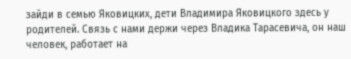зайди в семью Яковицких, дети Владимира Яковицкого здесь у родителей. Связь с нами держи через Владика Тарасевича, он наш человек, работает на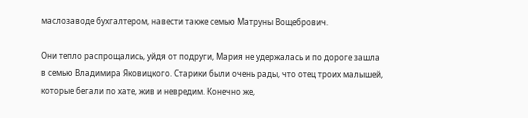маслозаводе бухгалтером, навести также семью Матруны Вощебрович.

Они тепло распрощались, уйдя от подруги, Мария не удержалась и по дороге зашла в семью Владимира Яковицкого. Старики были очень рады, что отец троих малышей, которые бегали по хате, жив и невредим. Конечно же,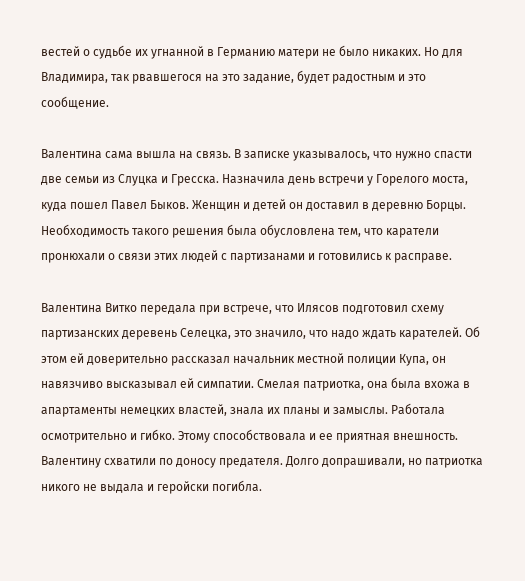вестей о судьбе их угнанной в Германию матери не было никаких. Но для Владимира, так рвавшегося на это задание, будет радостным и это сообщение.

Валентина сама вышла на связь. В записке указывалось, что нужно спасти две семьи из Слуцка и Гресска. Назначила день встречи у Горелого моста, куда пошел Павел Быков. Женщин и детей он доставил в деревню Борцы. Необходимость такого решения была обусловлена тем, что каратели пронюхали о связи этих людей с партизанами и готовились к расправе.

Валентина Витко передала при встрече, что Илясов подготовил схему партизанских деревень Селецка, это значило, что надо ждать карателей. Об этом ей доверительно рассказал начальник местной полиции Купа, он навязчиво высказывал ей симпатии. Смелая патриотка, она была вхожа в апартаменты немецких властей, знала их планы и замыслы. Работала осмотрительно и гибко. Этому способствовала и ее приятная внешность. Валентину схватили по доносу предателя. Долго допрашивали, но патриотка никого не выдала и геройски погибла.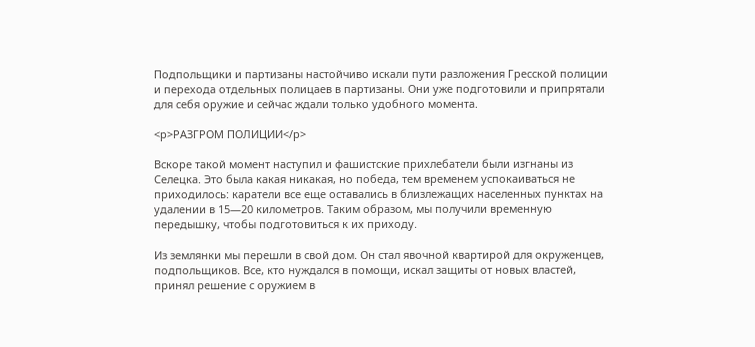Подпольщики и партизаны настойчиво искали пути разложения Гресской полиции и перехода отдельных полицаев в партизаны. Они уже подготовили и припрятали для себя оружие и сейчас ждали только удобного момента.

<p>РАЗГРОМ ПОЛИЦИИ</p>

Вскоре такой момент наступил и фашистские прихлебатели были изгнаны из Селецка. Это была какая никакая, но победа, тем временем успокаиваться не приходилось: каратели все еще оставались в близлежащих населенных пунктах на удалении в 15—20 километров. Таким образом, мы получили временную передышку, чтобы подготовиться к их приходу.

Из землянки мы перешли в свой дом. Он стал явочной квартирой для окруженцев, подпольщиков. Все, кто нуждался в помощи, искал защиты от новых властей, принял решение с оружием в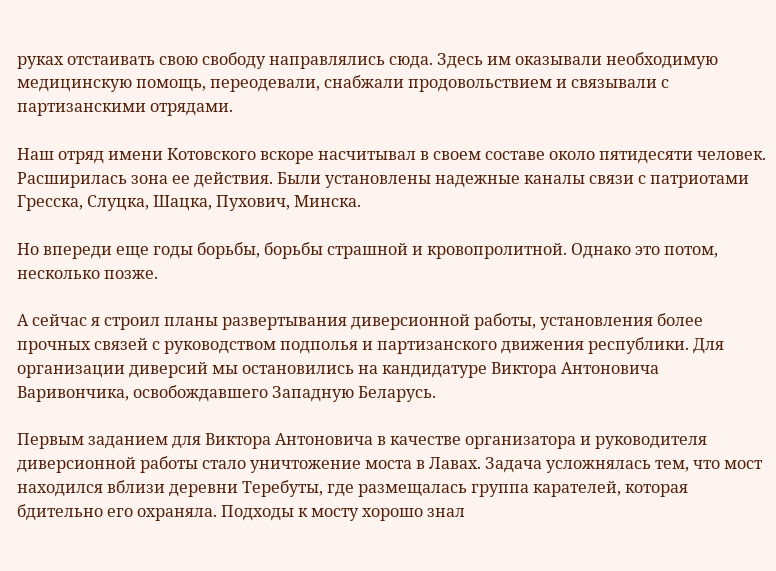руках отстаивать свою свободу направлялись сюда. Здесь им оказывали необходимую медицинскую помощь, переодевали, снабжали продовольствием и связывали с партизанскими отрядами.

Наш отряд имени Котовского вскоре насчитывал в своем составе около пятидесяти человек. Расширилась зона ее действия. Были установлены надежные каналы связи с патриотами Гресска, Слуцка, Шацка, Пухович, Минска.

Но впереди еще годы борьбы, борьбы страшной и кровопролитной. Однако это потом, несколько позже.

А сейчас я строил планы развертывания диверсионной работы, установления более прочных связей с руководством подполья и партизанского движения республики. Для организации диверсий мы остановились на кандидатуре Виктора Антоновича Варивончика, освобождавшего Западную Беларусь.

Первым заданием для Виктора Антоновича в качестве организатора и руководителя диверсионной работы стало уничтожение моста в Лавах. Задача усложнялась тем, что мост находился вблизи деревни Теребуты, где размещалась группа карателей, которая бдительно его охраняла. Подходы к мосту хорошо знал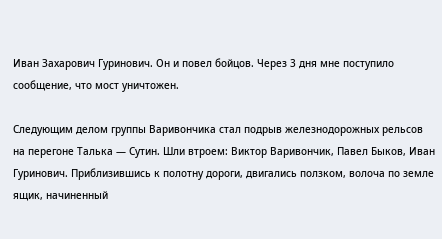Иван Захарович Гуринович. Он и повел бойцов. Через 3 дня мне поступило сообщение, что мост уничтожен.

Следующим делом группы Варивончика стал подрыв железнодорожных рельсов на перегоне Талька — Сутин. Шли втроем: Виктор Варивончик, Павел Быков, Иван Гуринович. Приблизившись к полотну дороги, двигались ползком, волоча по земле ящик, начиненный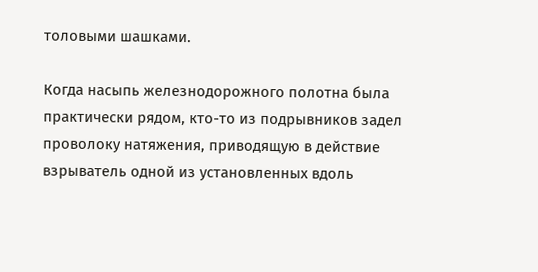толовыми шашками.

Когда насыпь железнодорожного полотна была практически рядом, кто-то из подрывников задел проволоку натяжения, приводящую в действие взрыватель одной из установленных вдоль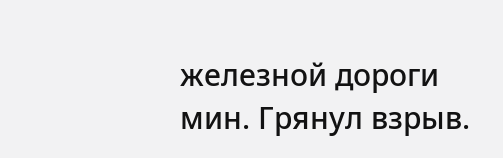железной дороги мин. Грянул взрыв.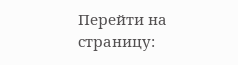Перейти на страницу: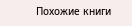Похожие книги